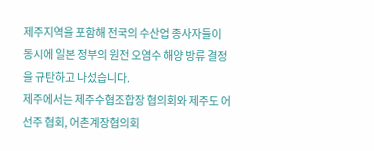제주지역을 포함해 전국의 수산업 종사자들이 동시에 일본 정부의 원전 오염수 해양 방류 결정을 규탄하고 나섰습니다.
제주에서는 제주수협조합장 협의회와 제주도 어선주 협회, 어촌계장협의회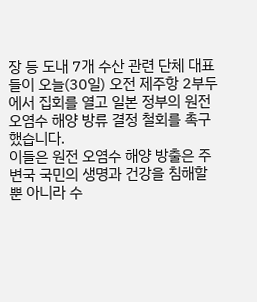장 등 도내 7개 수산 관련 단체 대표들이 오늘(30일) 오전 제주항 2부두에서 집회를 열고 일본 정부의 원전 오염수 해양 방류 결정 철회를 촉구했습니다.
이들은 원전 오염수 해양 방출은 주변국 국민의 생명과 건강을 침해할 뿐 아니라 수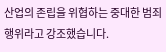산업의 존립을 위협하는 중대한 범죄행위라고 강조했습니다.